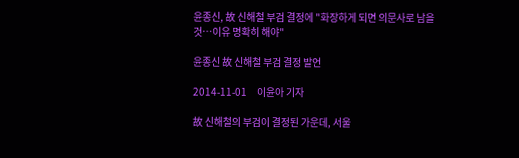윤종신, 故 신해철 부검 결정에 "화장하게 되면 의문사로 남을 것…이유 명확히 해야"

윤종신 故 신해철 부검 결정 발언

2014-11-01     이윤아 기자

故 신해철의 부검이 결정된 가운데, 서울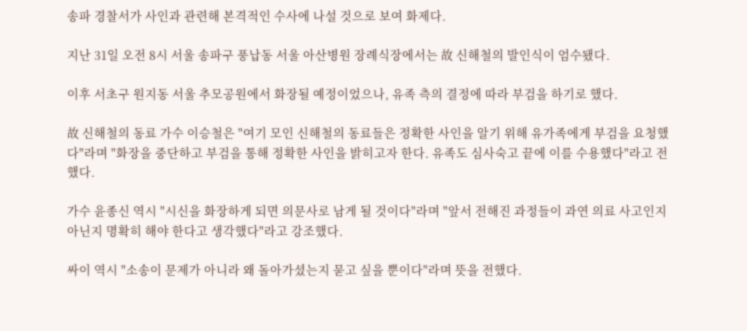송파 경찰서가 사인과 관련해 본격적인 수사에 나설 것으로 보여 화제다.

지난 31일 오전 8시 서울 송파구 풍납동 서울 아산병원 장례식장에서는 故 신해철의 발인식이 엄수됐다.

이후 서초구 원지동 서울 추모공원에서 화장될 예정이었으나, 유족 측의 결정에 따라 부검을 하기로 했다.

故 신해철의 동료 가수 이승철은 "여기 모인 신해철의 동료들은 정확한 사인을 알기 위해 유가족에게 부검을 요청했다"라며 "화장을 중단하고 부검을 통해 정확한 사인을 밝히고자 한다. 유족도 심사숙고 끝에 이를 수용했다"라고 전했다.

가수 윤종신 역시 "시신을 화장하게 되면 의문사로 남게 될 것이다"라며 "앞서 전해진 과정들이 과연 의료 사고인지 아닌지 명확히 해야 한다고 생각했다"라고 강조했다.

싸이 역시 "소송이 문제가 아니라 왜 돌아가셨는지 묻고 싶을 뿐이다"라며 뜻을 전했다.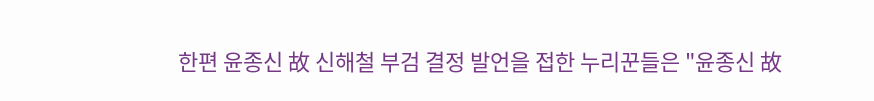한편 윤종신 故 신해철 부검 결정 발언을 접한 누리꾼들은 "윤종신 故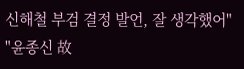신해철 부검 결정 발언, 잘 생각했어" "윤종신 故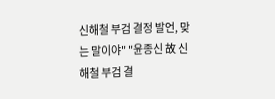신해철 부검 결정 발언, 맞는 말이야" "윤종신 故 신해철 부검 결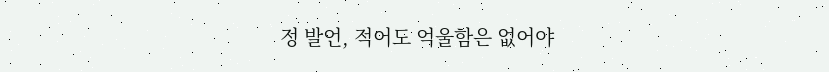정 발언, 적어도 억울함은 없어야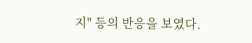지" 등의 반응을 보였다.